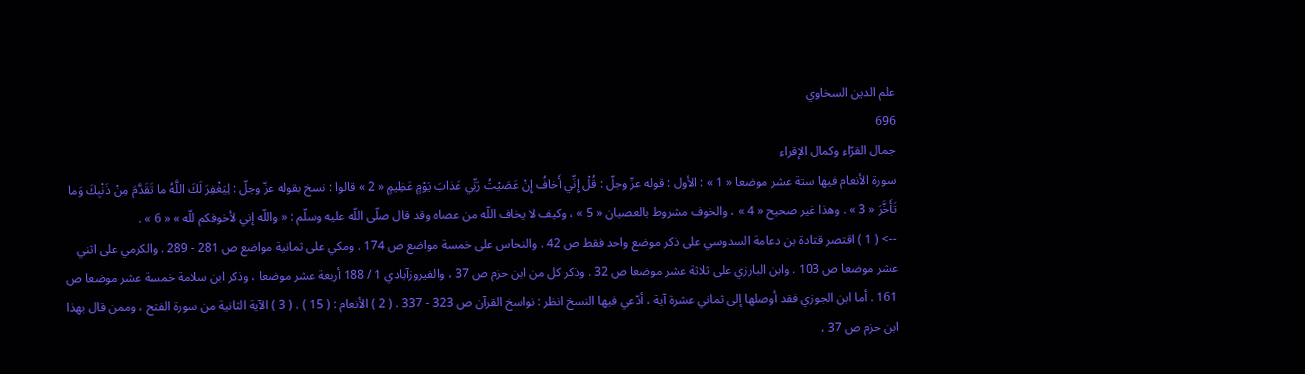علم الدين السخاوي
696
جمال القرّاء وكمال الإقراء
سورة الأنعام فيها ستة عشر موضعا « 1 » : الأول : قوله عزّ وجلّ : قُلْ إِنِّي أَخافُ إِنْ عَصَيْتُ رَبِّي عَذابَ يَوْمٍ عَظِيمٍ « 2 » قالوا : نسخ بقوله عزّ وجلّ : لِيَغْفِرَ لَكَ اللَّهُ ما تَقَدَّمَ مِنْ ذَنْبِكَ وَما تَأَخَّرَ « 3 » . وهذا غير صحيح « 4 » ، والخوف مشروط بالعصيان « 5 » ، وكيف لا يخاف اللّه من عصاه وقد قال صلّى اللّه عليه وسلّم : « واللّه إني لأخوفكم للّه » « 6 » .
--> ( 1 ) اقتصر قتادة بن دعامة السدوسي على ذكر موضع واحد فقط ص 42 . والنحاس على خمسة مواضع ص 174 . ومكي على ثمانية مواضع ص 281 - 289 . والكرمي على اثني عشر موضعا ص 103 . وابن البارزي على ثلاثة عشر موضعا ص 32 . وذكر كل من ابن حزم ص 37 ، والفيروزآبادي 1 / 188 أربعة عشر موضعا ، وذكر ابن سلامة خمسة عشر موضعا ص 161 . أما ابن الجوزي فقد أوصلها إلى ثماني عشرة آية ، أدّعي فيها النسخ انظر : نواسخ القرآن ص 323 - 337 . ( 2 ) الأنعام : ( 15 ) . ( 3 ) الآية الثانية من سورة الفتح ، وممن قال بهذا ابن حزم ص 37 ،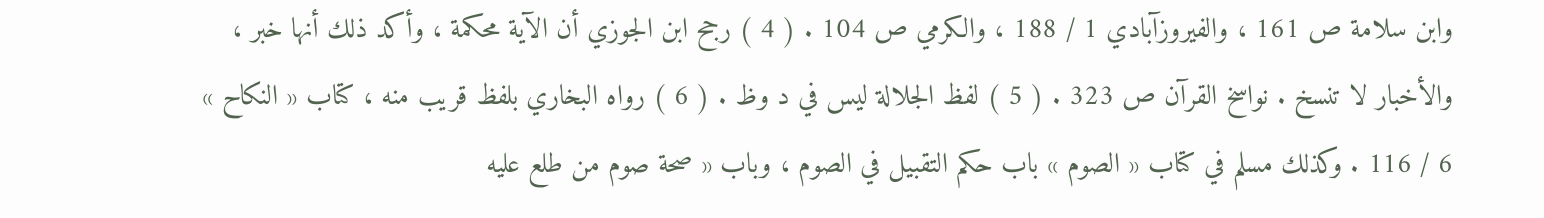وابن سلامة ص 161 ، والفيروزآبادي 1 / 188 ، والكرمي ص 104 . ( 4 ) رجح ابن الجوزي أن الآية محكمة ، وأكد ذلك أنها خبر ، والأخبار لا تنسخ . نواسخ القرآن ص 323 . ( 5 ) لفظ الجلالة ليس في د وظ . ( 6 ) رواه البخاري بلفظ قريب منه ، كتاب « النكاح » 6 / 116 . وكذلك مسلم في كتاب « الصوم » باب حكم التقبيل في الصوم ، وباب « صحة صوم من طلع عليه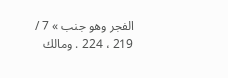الفجر وهو جنب » 7 / 219 ، 224 . ومالك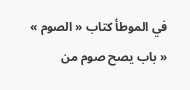في الموطأ كتاب « الصوم » « باب يصح صوم من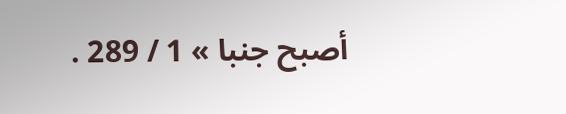أصبح جنبا » 1 / 289 .